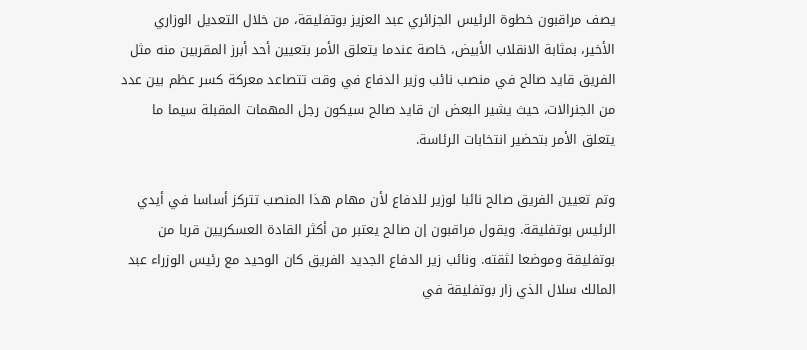يصف مراقبون خطوة الرئيس الجزائري عبد العزيز بوتفليقة، من خلال التعديل الوزاري الأخير، بمثابة الانقلاب الأبيض، خاصة عندما يتعلق الأمر بتعيين أحد أبرز المقربين منه مثل الفريق قايد صالح في منصب نائب وزير الدفاع في وقت تتصاعد معركة كسر عظم بين عدد من الجنرالات، حيث يشير البعض ان قايد صالح سيكون رجل المهمات المقبلة سيما ما يتعلق الأمر بتحضير انتخابات الرئاسة.

وتم تعيين الفريق صالح نائبا لوزير للدفاع لأن مهام هذا المنصب تتركز أساسا في أيدي الرئيس بوتفليقة. ويقول مراقبون إن صالح يعتبر من أكثر القادة العسكريين قربا من بوتفليقة وموضعا لثقته. ونائب زير الدفاع الجديد الفريق كان الوحيد مع رئيس الوزراء عبد المالك سلال الذي زار بوتفليقة في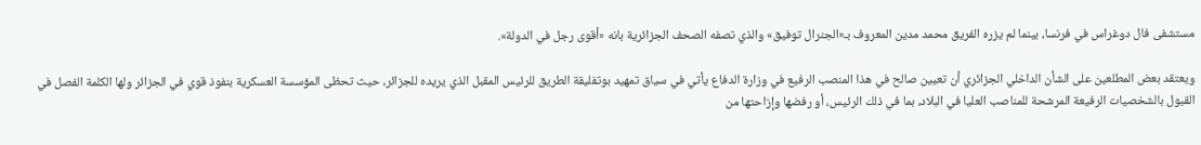مستشفى فال دوغراس في فرنسا، بينما لم يزره الفريق محمد مدين المعروف بـ«الجنرال توفيق» والذي تصفه الصحف الجزائرية بانه «أقوى رجل في الدولة».

ويعتقد بعض المطلعين على الشأن الداخلي الجزائري أن تعيين صالح في هذا المنصب الرفيع في وزارة الدفاع يأتي في سياق تمهيد بوتفليقة الطريق للرئيس المقبل الذي يريده للجزائر، حيث تحظى المؤسسة العسكرية بنفوذ قوي في الجزائر ولها الكلمة الفصل في القبول بالشخصيات الرفيعة المرشحة للمناصب العليا في البلاد، بما في ذلك الرئيس، أو رفضها وإزاحتها من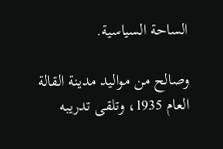الساحة السياسية.

وصالح من مواليد مدينة القالة العام 1935، وتلقى تدريبه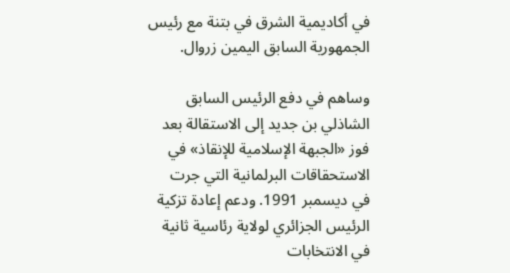في أكاديمية الشرق في بتنة مع رئيس الجمهورية السابق اليمين زروال.

وساهم في دفع الرئيس السابق الشاذلي بن جديد إلى الاستقالة بعد فوز «الجبهة الإسلامية للإنقاذ» في الاستحقاقات البرلمانية التي جرت في ديسمبر 1991. ودعم إعادة تزكية الرئيس الجزائري لولاية رئاسية ثانية في الانتخابات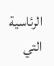الرئاسية التي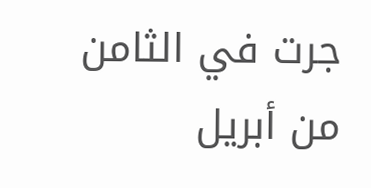جرت في الثامن من أبريل